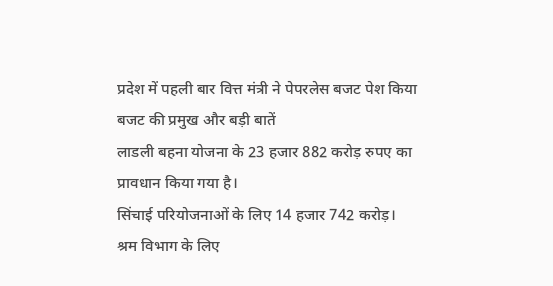प्रदेश में पहली बार वित्त मंत्री ने पेपरलेस बजट पेश किया
बजट की प्रमुख और बड़ी बातें
लाडली बहना योजना के 23 हजार 882 करोड़ रुपए का प्रावधान किया गया है।
सिंचाई परियोजनाओं के लिए 14 हजार 742 करोड़।
श्रम विभाग के लिए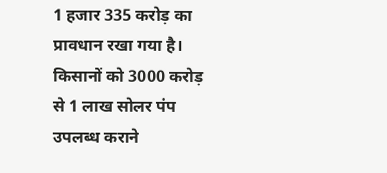1 हजार 335 करोड़ का प्रावधान रखा गया है।
किसानों को 3000 करोड़ से 1 लाख सोलर पंप उपलब्ध कराने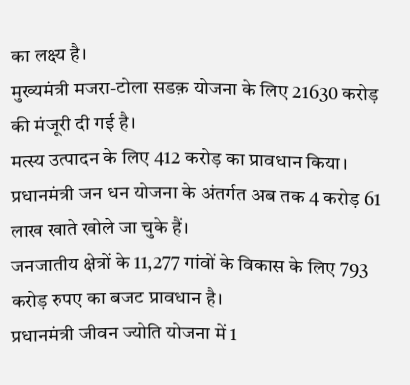का लक्ष्य है।
मुख्यमंत्री मजरा-टोला सडक़ योजना के लिए 21630 करोड़ की मंजूरी दी गई है।
मत्स्य उत्पादन के लिए 412 करोड़ का प्रावधान किया।
प्रधानमंत्री जन धन योजना के अंतर्गत अब तक 4 करोड़ 61 लाख खाते खोले जा चुके हैं।
जनजातीय क्षेत्रों के 11,277 गांवों के विकास के लिए 793 करोड़ रुपए का बजट प्रावधान है।
प्रधानमंत्री जीवन ज्योति योजना में 1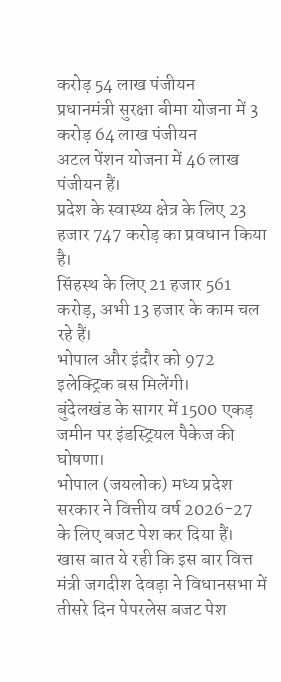करोड़ 54 लाख पंजीयन
प्रधानमंत्री सुरक्षा बीमा योजना में 3 करोड़ 64 लाख पंजीयन
अटल पेंशन योजना में 46 लाख पंजीयन हैं।
प्रदेश के स्वास्थ्य क्षेत्र के लिए 23 हजार 747 करोड़ का प्रवधान किया है।
सिंहस्थ के लिए 21 हजार 561 करोड़, अभी 13 हजार के काम चल रहे हैं।
भोपाल और इंदौर को 972 इलेक्ट्रिक बस मिलेंगी।
बुंदेलखंड के सागर में 1500 एकड़ जमीन पर इंडस्ट्रियल पैकेज की घोषणा।
भोपाल (जयलोक) मध्य प्रदेश सरकार ने वित्तीय वर्ष 2026-27 के लिए बजट पेश कर दिया हैं। खास बात ये रही कि इस बार वित्त मंत्री जगदीश देवड़ा ने विधानसभा में तीसरे दिन पेपरलेस बजट पेश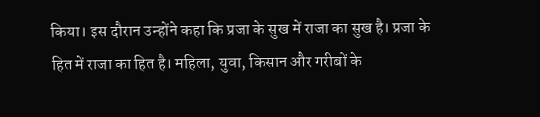किया। इस दौरान उन्होंने कहा कि प्रजा के सुख में राजा का सुख है। प्रजा के हित में राजा का हित है। महिला, युवा, किसान और गरीबों के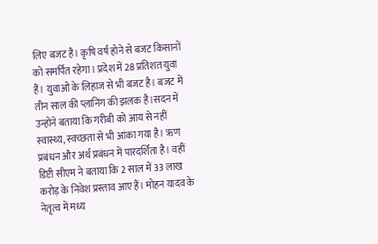लिए बजट है। कृषि वर्ष होने से बजट किसानों को समर्पित रहेगा। प्रदेश में 28 प्रतिशत युवा हैं। युवाओं के लिहाज से भी बजट है। बजट में तीन साल की प्लानिंग की झलक है।सदन में उन्होंने बताया कि गरीबी को आय से नहीं स्वास्थ्य, स्वच्छता से भी आंका गया है। ऋण प्रबंधन और अर्थ प्रबंधन में पारदर्शिता है। वहीं डिप्टी सीएम ने बताया कि 2 साल में 33 लाख करोड़ के निवेश प्रस्ताव आए हैं। मोहन यादव के नेतृत्व में मध्य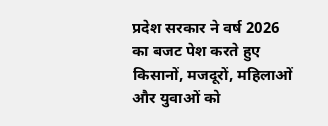प्रदेश सरकार ने वर्ष 2026 का बजट पेश करते हुए किसानों, मजदूरों, महिलाओं और युवाओं को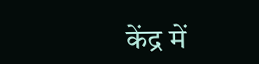केंद्र में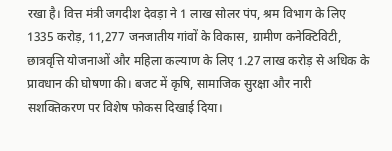रखा है। वित्त मंत्री जगदीश देवड़ा ने 1 लाख सोलर पंप, श्रम विभाग के लिए 1335 करोड़, 11,277 जनजातीय गांवों के विकास, ग्रामीण कनेक्टिविटी, छात्रवृत्ति योजनाओं और महिला कल्याण के लिए 1.27 लाख करोड़ से अधिक के प्रावधान की घोषणा की। बजट में कृषि, सामाजिक सुरक्षा और नारी सशक्तिकरण पर विशेष फोकस दिखाई दिया।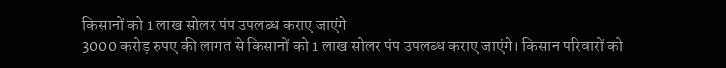किसानों को 1 लाख सोलर पंप उपलब्ध कराए जाएंगे
3000 करोड़ रुपए की लागत से किसानों को 1 लाख सोलर पंप उपलब्ध कराए जाएंगे। किसान परिवारों को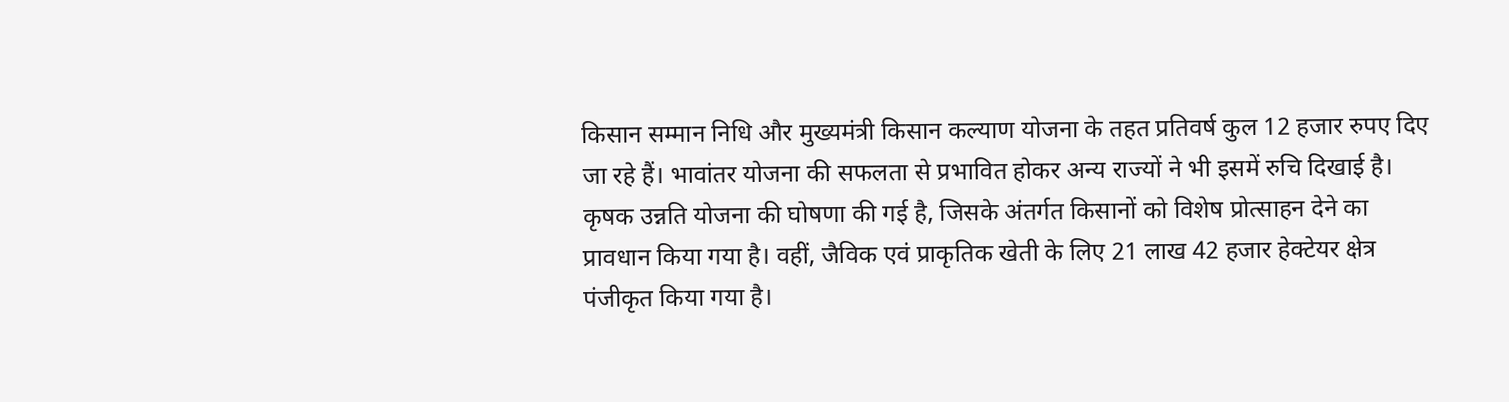किसान सम्मान निधि और मुख्यमंत्री किसान कल्याण योजना के तहत प्रतिवर्ष कुल 12 हजार रुपए दिए जा रहे हैं। भावांतर योजना की सफलता से प्रभावित होकर अन्य राज्यों ने भी इसमें रुचि दिखाई है। कृषक उन्नति योजना की घोषणा की गई है, जिसके अंतर्गत किसानों को विशेष प्रोत्साहन देने का प्रावधान किया गया है। वहीं, जैविक एवं प्राकृतिक खेती के लिए 21 लाख 42 हजार हेक्टेयर क्षेत्र पंजीकृत किया गया है।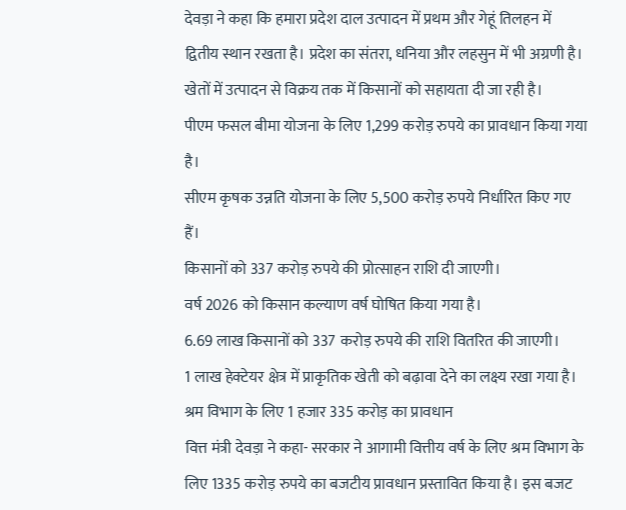देवड़ा ने कहा कि हमारा प्रदेश दाल उत्पादन में प्रथम और गेहूं तिलहन में द्वितीय स्थान रखता है। प्रदेश का संतरा, धनिया और लहसुन में भी अग्रणी है। खेतों में उत्पादन से विक्रय तक में किसानों को सहायता दी जा रही है।
पीएम फसल बीमा योजना के लिए 1,299 करोड़ रुपये का प्रावधान किया गया है।
सीएम कृषक उन्नति योजना के लिए 5,500 करोड़ रुपये निर्धारित किए गए हैं।
किसानों को 337 करोड़ रुपये की प्रोत्साहन राशि दी जाएगी।
वर्ष 2026 को किसान कल्याण वर्ष घोषित किया गया है।
6.69 लाख किसानों को 337 करोड़ रुपये की राशि वितरित की जाएगी।
1 लाख हेक्टेयर क्षेत्र में प्राकृतिक खेती को बढ़ावा देने का लक्ष्य रखा गया है।
श्रम विभाग के लिए 1 हजार 335 करोड़ का प्रावधान
वित्त मंत्री देवड़ा ने कहा- सरकार ने आगामी वित्तीय वर्ष के लिए श्रम विभाग के लिए 1335 करोड़ रुपये का बजटीय प्रावधान प्रस्तावित किया है। इस बजट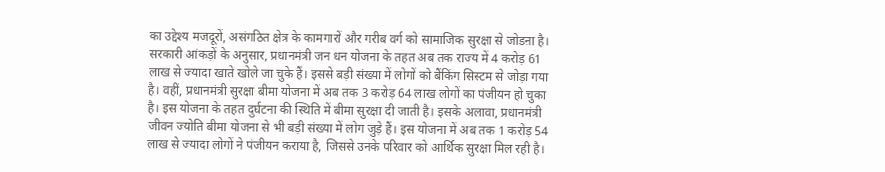का उद्देश्य मजदूरों, असंगठित क्षेत्र के कामगारों और गरीब वर्ग को सामाजिक सुरक्षा से जोडऩा है। सरकारी आंकड़ों के अनुसार, प्रधानमंत्री जन धन योजना के तहत अब तक राज्य में 4 करोड़ 61 लाख से ज्यादा खाते खोले जा चुके हैं। इससे बड़ी संख्या में लोगों को बैंकिंग सिस्टम से जोड़ा गया है। वहीं, प्रधानमंत्री सुरक्षा बीमा योजना में अब तक 3 करोड़ 64 लाख लोगों का पंजीयन हो चुका है। इस योजना के तहत दुर्घटना की स्थिति में बीमा सुरक्षा दी जाती है। इसके अलावा, प्रधानमंत्री जीवन ज्योति बीमा योजना से भी बड़ी संख्या में लोग जुड़े हैं। इस योजना में अब तक 1 करोड़ 54 लाख से ज्यादा लोगों ने पंजीयन कराया है, जिससे उनके परिवार को आर्थिक सुरक्षा मिल रही है।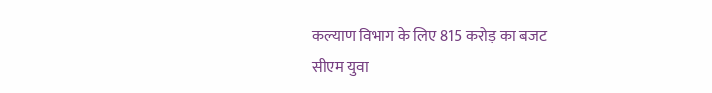कल्याण विभाग के लिए 815 करोड़ का बजट
सीएम युवा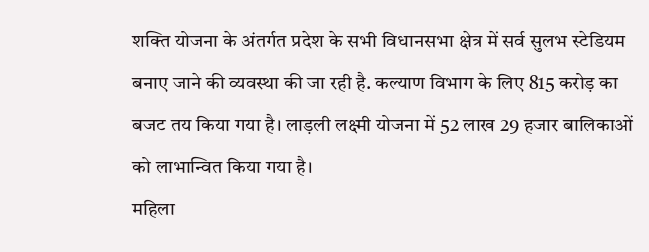शक्ति योजना के अंतर्गत प्रदेश के सभी विधानसभा क्षेत्र में सर्व सुलभ स्टेडियम बनाए जाने की व्यवस्था की जा रही है. कल्याण विभाग के लिए 815 करोड़ का बजट तय किया गया है। लाड़ली लक्ष्मी योजना में 52 लाख 29 हजार बालिकाओं को लाभान्वित किया गया है।
महिला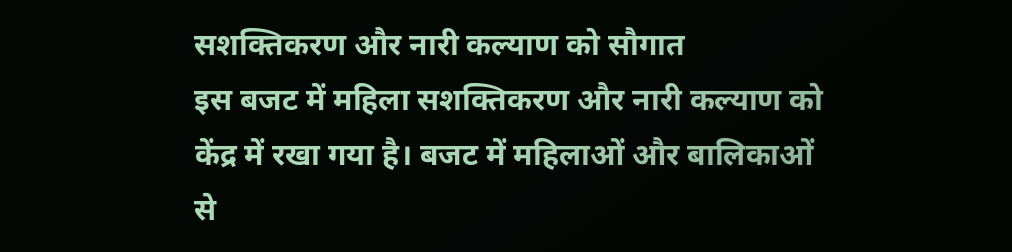सशक्तिकरण और नारी कल्याण को सौगात
इस बजट में महिला सशक्तिकरण और नारी कल्याण को केंद्र में रखा गया है। बजट में महिलाओं और बालिकाओं से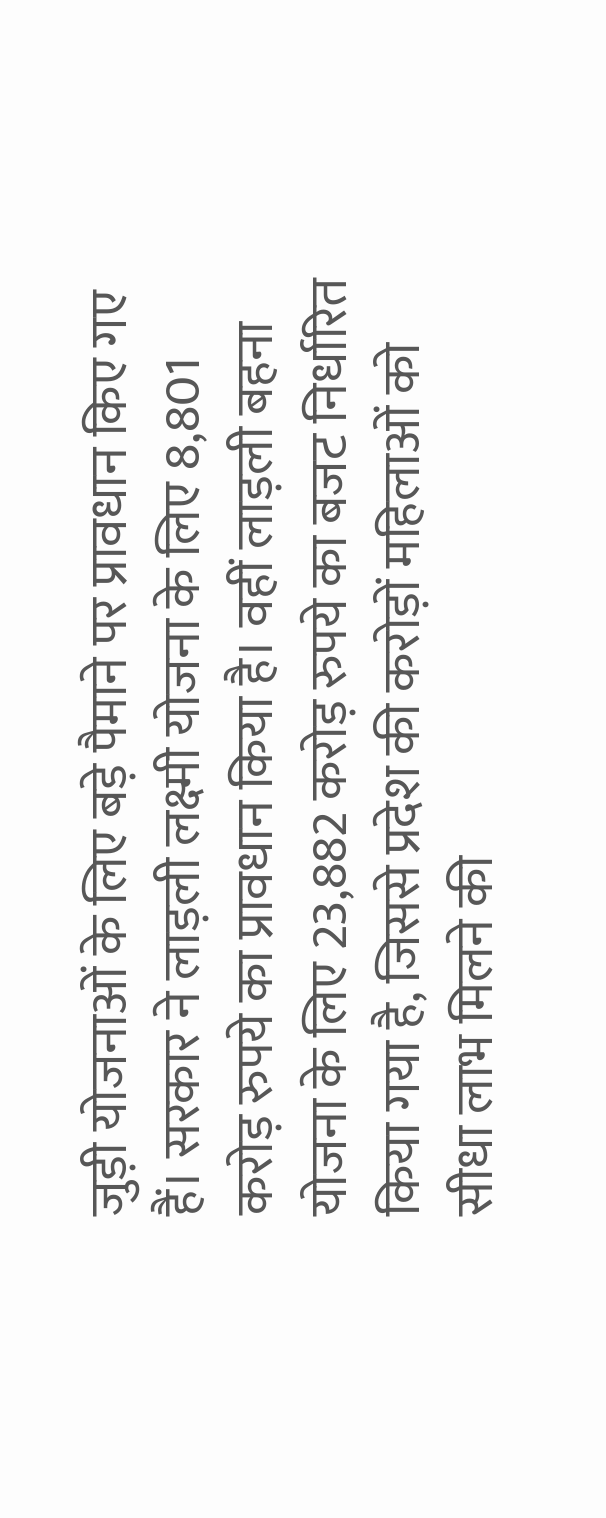जुड़ी योजनाओं के लिए बड़े पैमाने पर प्रावधान किए गए हैं। सरकार ने लाड़ली लक्ष्मी योजना के लिए 8,801 करोड़ रुपये का प्रावधान किया है। वहीं लाड़ली बहना योजना के लिए 23,882 करोड़ रुपये का बजट निर्धारित किया गया है, जिससे प्रदेश की करोड़ों महिलाओं को सीधा लाभ मिलने की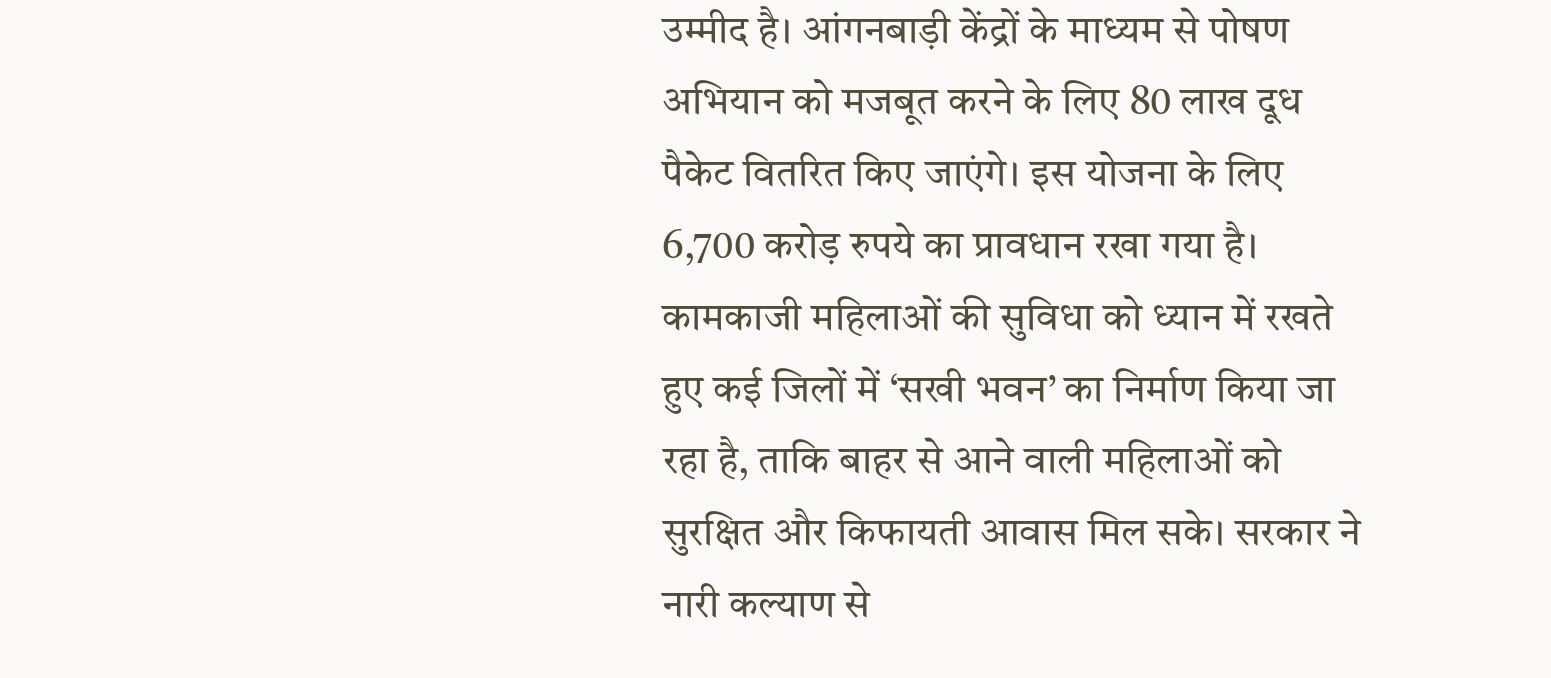उम्मीद है। आंगनबाड़ी केंद्रों के माध्यम से पोषण अभियान को मजबूत करने के लिए 80 लाख दूध पैकेट वितरित किए जाएंगे। इस योजना के लिए 6,700 करोड़ रुपये का प्रावधान रखा गया है। कामकाजी महिलाओं की सुविधा को ध्यान में रखते हुए कई जिलों में ‘सखी भवन’ का निर्माण किया जा रहा है, ताकि बाहर से आने वाली महिलाओं को सुरक्षित और किफायती आवास मिल सके। सरकार ने नारी कल्याण से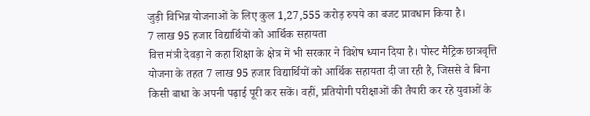जुड़ी विभिन्न योजनाओं के लिए कुल 1,27,555 करोड़ रुपये का बजट प्रावधान किया है।
7 लाख 95 हजार विद्यार्थियों को आर्थिक सहायता
वित्त मंत्री देवड़ा ने कहा शिक्षा के क्षेत्र में भी सरकार ने विशेष ध्यान दिया है। पोस्ट मैट्रिक छात्रवृत्ति योजना के तहत 7 लाख 95 हजार विद्यार्थियों को आर्थिक सहायता दी जा रही है, जिससे वे बिना किसी बाधा के अपनी पढ़ाई पूरी कर सकें। वहीं, प्रतियोगी परीक्षाओं की तैयारी कर रहे युवाओं के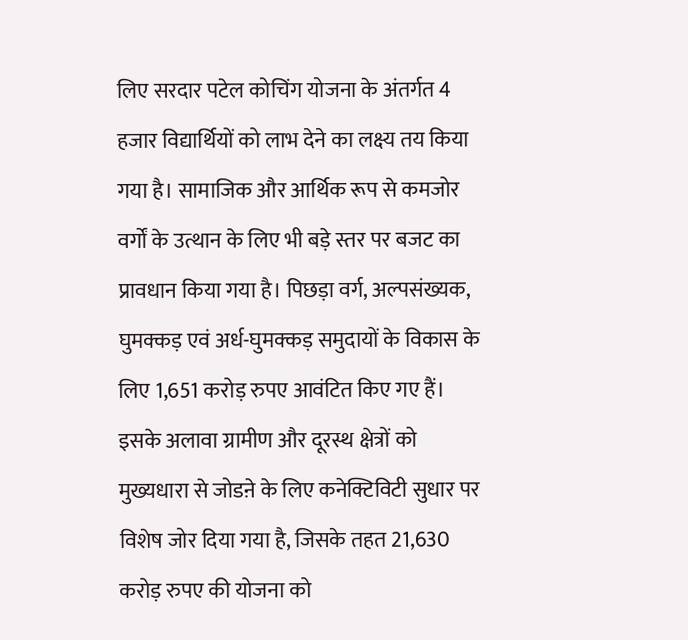लिए सरदार पटेल कोचिंग योजना के अंतर्गत 4 हजार विद्यार्थियों को लाभ देने का लक्ष्य तय किया गया है। सामाजिक और आर्थिक रूप से कमजोर वर्गों के उत्थान के लिए भी बड़े स्तर पर बजट का प्रावधान किया गया है। पिछड़ा वर्ग, अल्पसंख्यक, घुमक्कड़ एवं अर्ध-घुमक्कड़ समुदायों के विकास के लिए 1,651 करोड़ रुपए आवंटित किए गए हैं। इसके अलावा ग्रामीण और दूरस्थ क्षेत्रों को मुख्यधारा से जोडऩे के लिए कनेक्टिविटी सुधार पर विशेष जोर दिया गया है, जिसके तहत 21,630 करोड़ रुपए की योजना को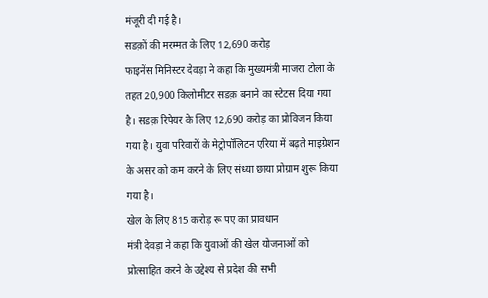मंजूरी दी गई है।
सडक़ों की मरम्मत के लिए 12,690 करोड़
फाइनेंस मिनिस्टर देवड़ा ने कहा कि मुख्यमंत्री माजरा टोला के तहत 20,900 किलोमीटर सडक़ बनाने का स्टेटस दिया गया है। सडक़ रिपेयर के लिए 12,690 करोड़ का प्रोविजन किया गया है। युवा परिवारों के मेट्रोपॉलिटन एरिया में बढ़ते माइग्रेशन के असर को कम करने के लिए संध्या छाया प्रोग्राम शुरू किया गया है।
खेल के लिए 815 करोड़ रू पए का प्रावधान
मंत्री देवड़ा ने कहा कि युवाओं की खेल योजनाओं को प्रोत्साहित करने के उद्देश्य से प्रदेश की सभी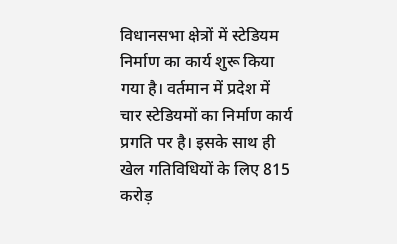विधानसभा क्षेत्रों में स्टेडियम निर्माण का कार्य शुरू किया गया है। वर्तमान में प्रदेश में चार स्टेडियमों का निर्माण कार्य प्रगति पर है। इसके साथ ही खेल गतिविधियों के लिए 815 करोड़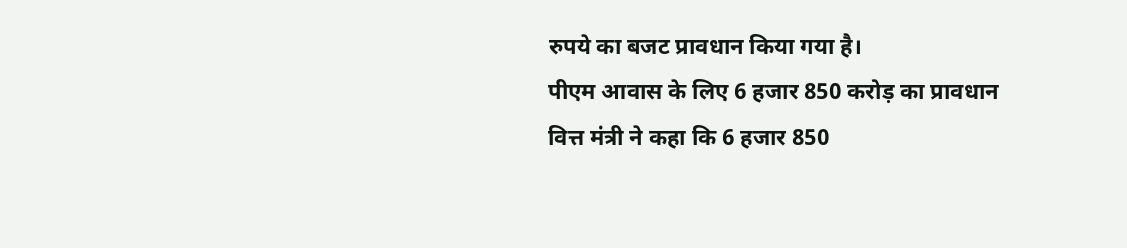रुपये का बजट प्रावधान किया गया है।
पीएम आवास के लिए 6 हजार 850 करोड़ का प्रावधान
वित्त मंत्री ने कहा कि 6 हजार 850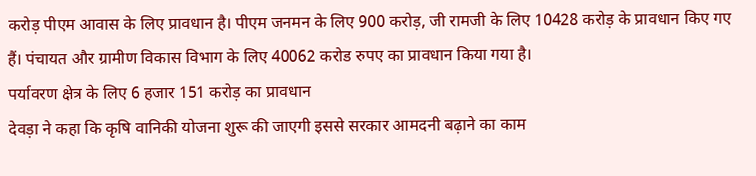करोड़ पीएम आवास के लिए प्रावधान है। पीएम जनमन के लिए 900 करोड़, जी रामजी के लिए 10428 करोड़ के प्रावधान किए गए हैं। पंचायत और ग्रामीण विकास विभाग के लिए 40062 करोड रुपए का प्रावधान किया गया है।
पर्यावरण क्षेत्र के लिए 6 हजार 151 करोड़ का प्रावधान
देवड़ा ने कहा कि कृषि वानिकी योजना शुरू की जाएगी इससे सरकार आमदनी बढ़ाने का काम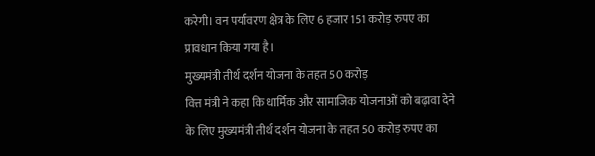करेगी। वन पर्यावरण क्षेत्र के लिए 6 हजार 151 करोड़ रुपए का प्रावधान किया गया है।
मुख्यमंत्री तीर्थ दर्शन योजना के तहत 50 करोड़
वित्त मंत्री ने कहा कि धार्मिक और सामाजिक योजनाओं को बढ़ावा देने के लिए मुख्यमंत्री तीर्थ दर्शन योजना के तहत 50 करोड़ रुपए का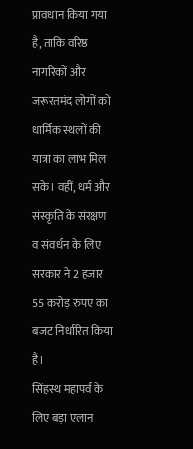प्रावधान किया गया है, ताकि वरिष्ठ नागरिकों और जरूरतमंद लोगों को धार्मिक स्थलों की यात्रा का लाभ मिल सके। वहीं, धर्म और संस्कृति के संरक्षण व संवर्धन के लिए सरकार ने 2 हजार 55 करोड़ रुपए का बजट निर्धारित किया है।
सिंहस्थ महापर्व के लिए बड़ा एलान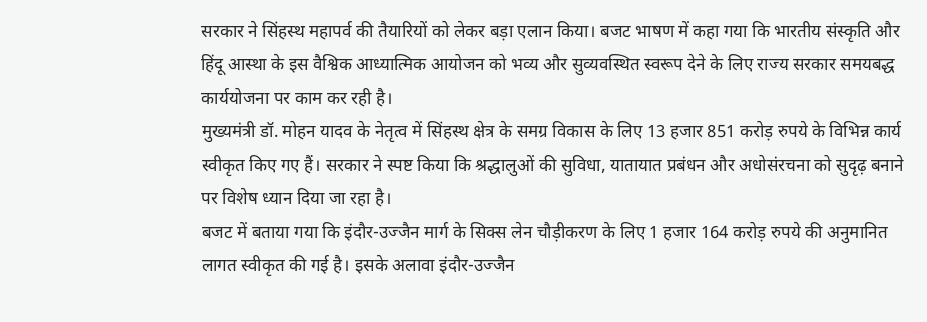सरकार ने सिंहस्थ महापर्व की तैयारियों को लेकर बड़ा एलान किया। बजट भाषण में कहा गया कि भारतीय संस्कृति और हिंदू आस्था के इस वैश्विक आध्यात्मिक आयोजन को भव्य और सुव्यवस्थित स्वरूप देने के लिए राज्य सरकार समयबद्ध कार्ययोजना पर काम कर रही है।
मुख्यमंत्री डॉ. मोहन यादव के नेतृत्व में सिंहस्थ क्षेत्र के समग्र विकास के लिए 13 हजार 851 करोड़ रुपये के विभिन्न कार्य स्वीकृत किए गए हैं। सरकार ने स्पष्ट किया कि श्रद्धालुओं की सुविधा, यातायात प्रबंधन और अधोसंरचना को सुदृढ़ बनाने पर विशेष ध्यान दिया जा रहा है।
बजट में बताया गया कि इंदौर-उज्जैन मार्ग के सिक्स लेन चौड़ीकरण के लिए 1 हजार 164 करोड़ रुपये की अनुमानित लागत स्वीकृत की गई है। इसके अलावा इंदौर-उज्जैन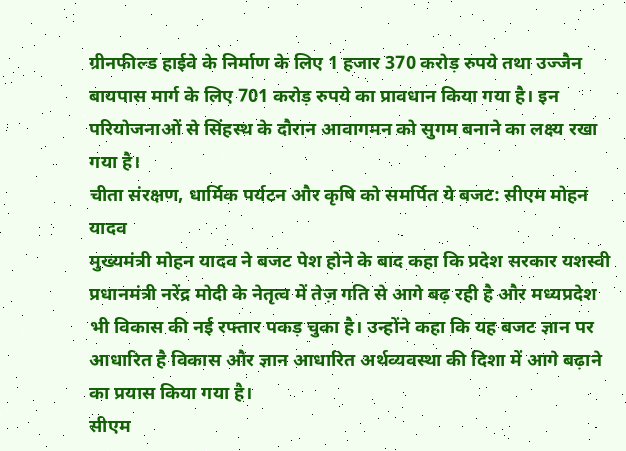ग्रीनफील्ड हाईवे के निर्माण के लिए 1 हजार 370 करोड़ रुपये तथा उज्जैन बायपास मार्ग के लिए 701 करोड़ रुपये का प्रावधान किया गया है। इन परियोजनाओं से सिंहस्थ के दौरान आवागमन को सुगम बनाने का लक्ष्य रखा गया है।
चीता संरक्षण, धार्मिक पर्यटन और कृषि को समर्पित ये बजट: सीएम मोहन यादव
मुख्यमंत्री मोहन यादव ने बजट पेश होने के बाद कहा कि प्रदेश सरकार यशस्वी प्रधानमंत्री नरेंद्र मोदी के नेतृत्व में तेज़ गति से आगे बढ़ रही है और मध्यप्रदेश भी विकास की नई रफ्तार पकड़ चुका है। उन्होंने कहा कि यह बजट ज्ञान पर आधारित है विकास और ज्ञान आधारित अर्थव्यवस्था की दिशा में आगे बढ़ाने का प्रयास किया गया है।
सीएम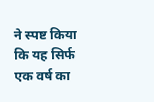ने स्पष्ट किया कि यह सिर्फ एक वर्ष का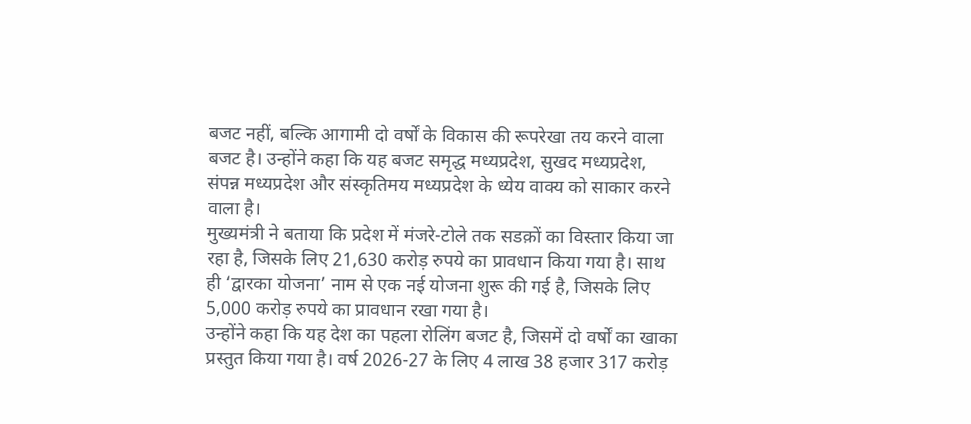बजट नहीं, बल्कि आगामी दो वर्षों के विकास की रूपरेखा तय करने वाला बजट है। उन्होंने कहा कि यह बजट समृद्ध मध्यप्रदेश, सुखद मध्यप्रदेश, संपन्न मध्यप्रदेश और संस्कृतिमय मध्यप्रदेश के ध्येय वाक्य को साकार करने वाला है।
मुख्यमंत्री ने बताया कि प्रदेश में मंजरे-टोले तक सडक़ों का विस्तार किया जा रहा है, जिसके लिए 21,630 करोड़ रुपये का प्रावधान किया गया है। साथ ही ‘द्वारका योजना’ नाम से एक नई योजना शुरू की गई है, जिसके लिए 5,000 करोड़ रुपये का प्रावधान रखा गया है।
उन्होंने कहा कि यह देश का पहला रोलिंग बजट है, जिसमें दो वर्षों का खाका प्रस्तुत किया गया है। वर्ष 2026-27 के लिए 4 लाख 38 हजार 317 करोड़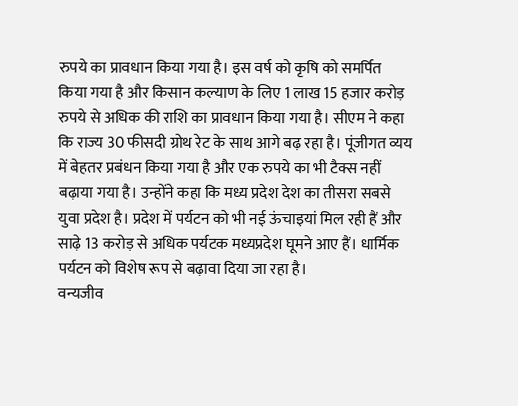रुपये का प्रावधान किया गया है। इस वर्ष को कृषि को समर्पित किया गया है और किसान कल्याण के लिए 1 लाख 15 हजार करोड़ रुपये से अधिक की राशि का प्रावधान किया गया है। सीएम ने कहा कि राज्य 30 फीसदी ग्रोथ रेट के साथ आगे बढ़ रहा है। पूंजीगत व्यय में बेहतर प्रबंधन किया गया है और एक रुपये का भी टैक्स नहीं बढ़ाया गया है। उन्होंने कहा कि मध्य प्रदेश देश का तीसरा सबसे युवा प्रदेश है। प्रदेश में पर्यटन को भी नई ऊंचाइयां मिल रही हैं और साढ़े 13 करोड़ से अधिक पर्यटक मध्यप्रदेश घूमने आए हैं। धार्मिक पर्यटन को विशेष रूप से बढ़ावा दिया जा रहा है।
वन्यजीव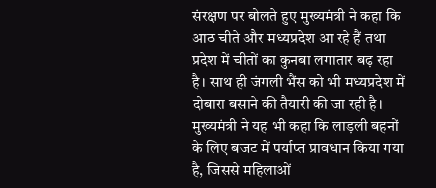संरक्षण पर बोलते हुए मुख्यमंत्री ने कहा कि आठ चीते और मध्यप्रदेश आ रहे हैं तथा प्रदेश में चीतों का कुनबा लगातार बढ़ रहा है। साथ ही जंगली भैंस को भी मध्यप्रदेश में दोबारा बसाने की तैयारी की जा रही है। मुख्यमंत्री ने यह भी कहा कि लाड़ली बहनों के लिए बजट में पर्याप्त प्रावधान किया गया है, जिससे महिलाओं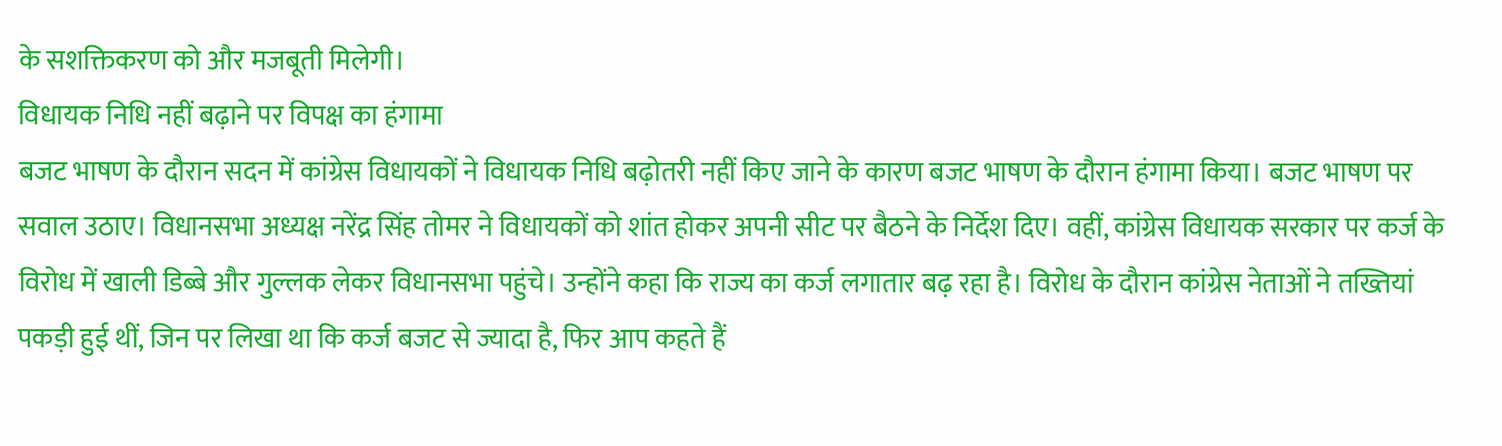के सशक्तिकरण को और मजबूती मिलेगी।
विधायक निधि नहीं बढ़ाने पर विपक्ष का हंगामा
बजट भाषण के दौरान सदन में कांग्रेस विधायकों ने विधायक निधि बढ़ोतरी नहीं किए जाने के कारण बजट भाषण के दौरान हंगामा किया। बजट भाषण पर सवाल उठाए। विधानसभा अध्यक्ष नरेंद्र सिंह तोमर ने विधायकों को शांत होकर अपनी सीट पर बैठने के निर्देश दिए। वहीं, कांग्रेस विधायक सरकार पर कर्ज के विरोध में खाली डिब्बे और गुल्लक लेकर विधानसभा पहुंचे। उन्होंने कहा कि राज्य का कर्ज लगातार बढ़ रहा है। विरोध के दौरान कांग्रेस नेताओं ने तख्तियां पकड़ी हुई थीं, जिन पर लिखा था कि कर्ज बजट से ज्यादा है, फिर आप कहते हैं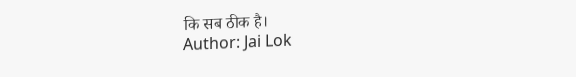कि सब ठीक है।
Author: Jai Lok